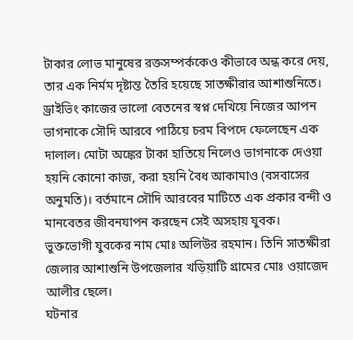টাকার লোভ মানুষের রক্তসম্পর্ককেও কীভাবে অন্ধ করে দেয়, তার এক নির্মম দৃষ্টান্ত তৈরি হয়েছে সাতক্ষীরার আশাশুনিতে। ড্রাইভিং কাজের ভালো বেতনের স্বপ্ন দেখিয়ে নিজের আপন ভাগনাকে সৌদি আরবে পাঠিয়ে চরম বিপদে ফেলেছেন এক দালাল। মোটা অঙ্কের টাকা হাতিয়ে নিলেও ভাগনাকে দেওয়া হয়নি কোনো কাজ, করা হয়নি বৈধ আকামাও (বসবাসের অনুমতি)। বর্তমানে সৌদি আরবের মাটিতে এক প্রকার বন্দী ও মানবেতর জীবনযাপন করছেন সেই অসহায় যুবক।
ভুক্তভোগী যুবকের নাম মোঃ অলিউর রহমান। তিনি সাতক্ষীরা জেলার আশাশুনি উপজেলার খড়িয়াটি গ্রামের মোঃ ওয়াজেদ আলীর ছেলে।
ঘটনার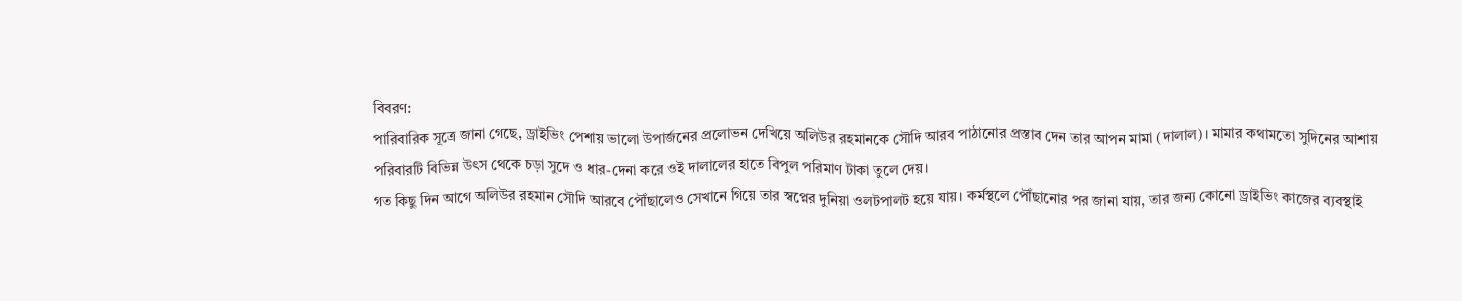বিবরণ:
পারিবারিক সূত্রে জানা গেছে, ড্রাইভিং পেশায় ভালো উপার্জনের প্রলোভন দেখিয়ে অলিউর রহমানকে সৌদি আরব পাঠানোর প্রস্তাব দেন তার আপন মামা (দালাল)। মামার কথামতো সুদিনের আশায় পরিবারটি বিভিন্ন উৎস থেকে চড়া সুদে ও ধার-দেনা করে ওই দালালের হাতে বিপুল পরিমাণ টাকা তুলে দেয়।
গত কিছু দিন আগে অলিউর রহমান সৌদি আরবে পৌঁছালেও সেখানে গিয়ে তার স্বপ্নের দুনিয়া ওলটপালট হয়ে যায়। কর্মস্থলে পৌঁছানোর পর জানা যায়, তার জন্য কোনো ড্রাইভিং কাজের ব্যবস্থাই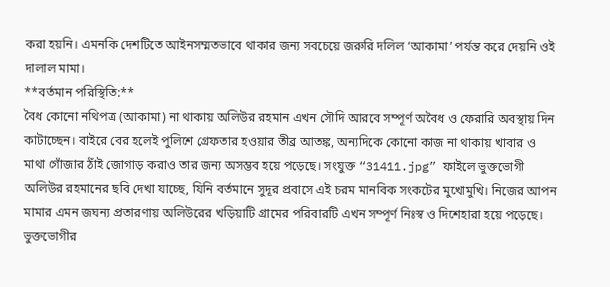করা হয়নি। এমনকি দেশটিতে আইনসম্মতভাবে থাকার জন্য সবচেয়ে জরুরি দলিল ‘আকামা’ পর্যন্ত করে দেয়নি ওই দালাল মামা।
**বর্তমান পরিস্থিতি:**
বৈধ কোনো নথিপত্র (আকামা) না থাকায় অলিউর রহমান এখন সৌদি আরবে সম্পূর্ণ অবৈধ ও ফেরারি অবস্থায় দিন কাটাচ্ছেন। বাইরে বের হলেই পুলিশে গ্রেফতার হওয়ার তীব্র আতঙ্ক, অন্যদিকে কোনো কাজ না থাকায় খাবার ও মাথা গোঁজার ঠাঁই জোগাড় করাও তার জন্য অসম্ভব হয়ে পড়েছে। সংযুক্ত “31411.jpg” ফাইলে ভুক্তভোগী অলিউর রহমানের ছবি দেখা যাচ্ছে, যিনি বর্তমানে সুদূর প্রবাসে এই চরম মানবিক সংকটের মুখোমুখি। নিজের আপন মামার এমন জঘন্য প্রতারণায় অলিউরের খড়িয়াটি গ্রামের পরিবারটি এখন সম্পূর্ণ নিঃস্ব ও দিশেহারা হয়ে পড়েছে।
ভুক্তভোগীর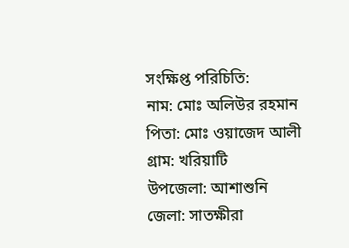সংক্ষিপ্ত পরিচিতি:
নাম: মোঃ অলিউর রহমান
পিতা: মোঃ ওয়াজেদ আলী
গ্রাম: খরিয়াটি
উপজেলা: আশাশুনি
জেলা: সাতক্ষীরা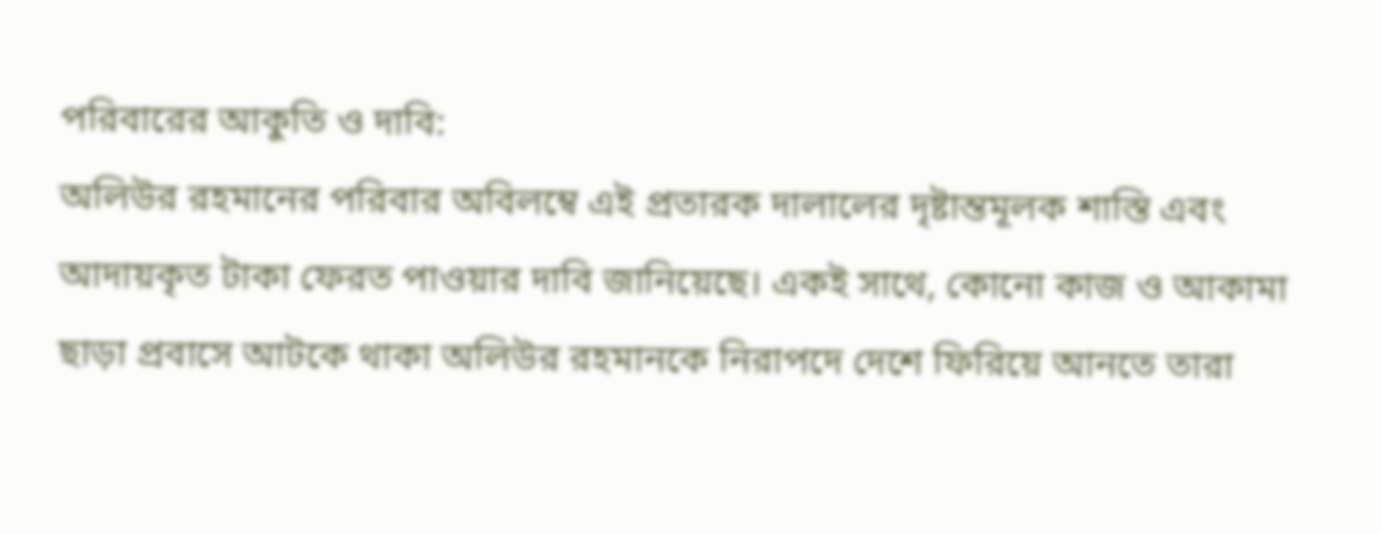পরিবারের আকুতি ও দাবি:
অলিউর রহমানের পরিবার অবিলম্বে এই প্রতারক দালালের দৃষ্টান্তমূলক শাস্তি এবং আদায়কৃত টাকা ফেরত পাওয়ার দাবি জানিয়েছে। একই সাথে, কোনো কাজ ও আকামা ছাড়া প্রবাসে আটকে থাকা অলিউর রহমানকে নিরাপদে দেশে ফিরিয়ে আনতে তারা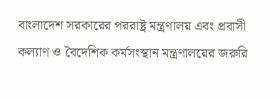বাংলাদেশ সরকারের পররাষ্ট্র মন্ত্রণালয় এবং প্রবাসী কল্যাণ ও বৈদেশিক কর্মসংস্থান মন্ত্রণালয়ের জরুরি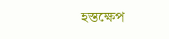হস্তক্ষেপ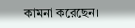কামনা করেছেন।